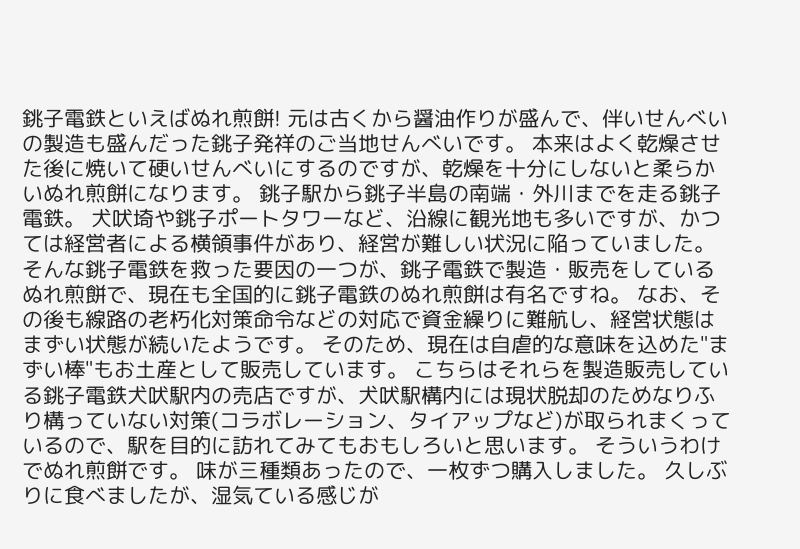銚子電鉄といえばぬれ煎餅! 元は古くから醤油作りが盛んで、伴いせんべいの製造も盛んだった銚子発祥のご当地せんべいです。 本来はよく乾燥させた後に焼いて硬いせんべいにするのですが、乾燥を十分にしないと柔らかいぬれ煎餅になります。 銚子駅から銚子半島の南端・外川までを走る銚子電鉄。 犬吠埼や銚子ポートタワーなど、沿線に観光地も多いですが、かつては経営者による横領事件があり、経営が難しい状況に陥っていました。 そんな銚子電鉄を救った要因の一つが、銚子電鉄で製造・販売をしているぬれ煎餅で、現在も全国的に銚子電鉄のぬれ煎餅は有名ですね。 なお、その後も線路の老朽化対策命令などの対応で資金繰りに難航し、経営状態はまずい状態が続いたようです。 そのため、現在は自虐的な意味を込めた"まずい棒"もお土産として販売しています。 こちらはそれらを製造販売している銚子電鉄犬吠駅内の売店ですが、犬吠駅構内には現状脱却のためなりふり構っていない対策(コラボレーション、タイアップなど)が取られまくっているので、駅を目的に訪れてみてもおもしろいと思います。 そういうわけでぬれ煎餅です。 味が三種類あったので、一枚ずつ購入しました。 久しぶりに食べましたが、湿気ている感じが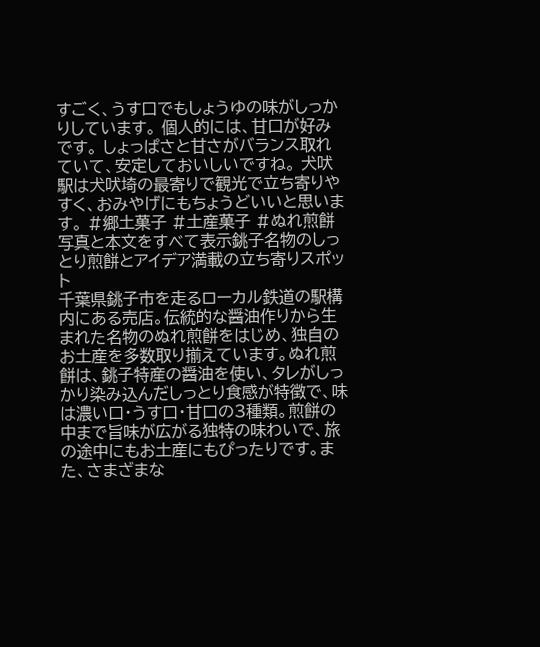すごく、うす口でもしょうゆの味がしっかりしています。 個人的には、甘口が好みです。 しょっぱさと甘さがバランス取れていて、安定しておいしいですね。 犬吠駅は犬吠埼の最寄りで観光で立ち寄りやすく、おみやげにもちょうどいいと思います。 #郷土菓子 #土産菓子 #ぬれ煎餅
写真と本文をすべて表示銚子名物のしっとり煎餅とアイデア満載の立ち寄りスポット
千葉県銚子市を走るローカル鉄道の駅構内にある売店。伝統的な醤油作りから生まれた名物のぬれ煎餅をはじめ、独自のお土産を多数取り揃えています。ぬれ煎餅は、銚子特産の醤油を使い、タレがしっかり染み込んだしっとり食感が特徴で、味は濃い口・うす口・甘口の3種類。煎餅の中まで旨味が広がる独特の味わいで、旅の途中にもお土産にもぴったりです。また、さまざまな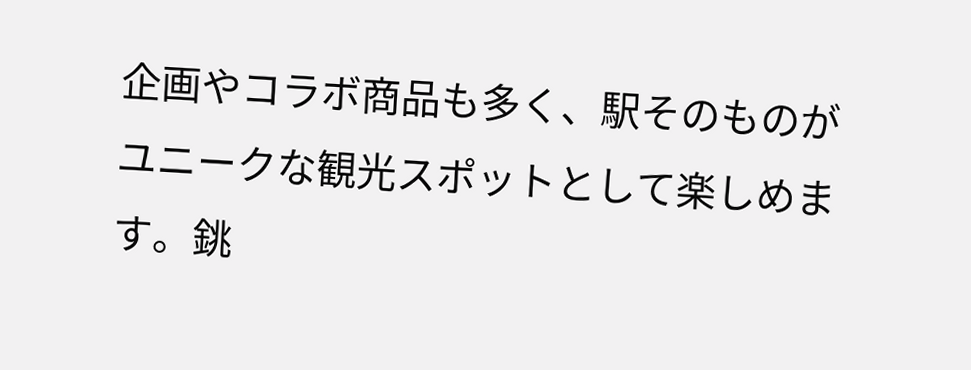企画やコラボ商品も多く、駅そのものがユニークな観光スポットとして楽しめます。銚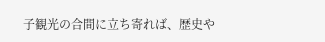子観光の合間に立ち寄れば、歴史や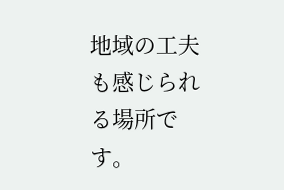地域の工夫も感じられる場所です。